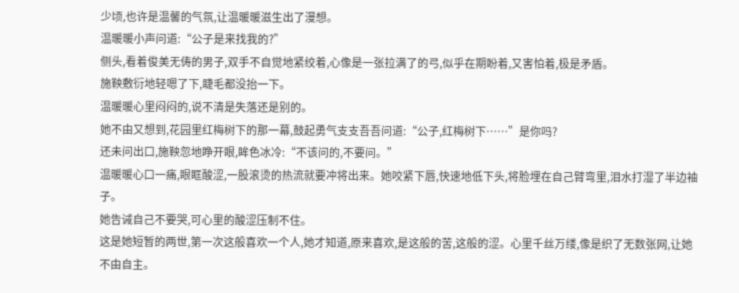少顷,也许是温馨的气氛,让温暖暖滋生出了漫想。
温暖暖小声问道:“公子是来找我的?”
侧头,看着俊美无俦的男子,双手不自觉地紧绞着,心像是一张拉满了的弓,似乎在期盼着,又害怕着,极是矛盾。
施鞅敷衍地轻嗯了下,睫毛都没抬一下。
温暖暖心里闷闷的,说不清是失落还是别的。
她不由又想到,花园里红梅树下的那一幕,鼓起勇气支支吾吾问道:“公子,红梅树下……”是你吗?
还未问出口,施鞅忽地睁开眼,眸色冰冷:“不该问的,不要问。”
温暖暖心口一痛,眼眶酸涩,一股滚烫的热流就要冲将出来。她咬紧下唇,快速地低下头,将脸埋在自己臂弯里,泪水打湿了半边袖子。
她告诫自己不要哭,可心里的酸涩压制不住。
这是她短暂的两世,第一次这般喜欢一个人,她才知道,原来喜欢,是这般的苦,这般的涩。心里千丝万缕,像是织了无数张网,让她不由自主。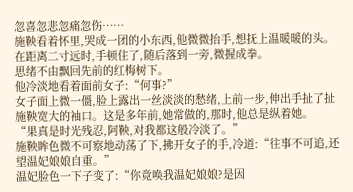忽喜忽悲忽痛忽伤……
施鞅看着怀里,哭成一团的小东西,他微微抬手,想抚上温暖暖的头。在距离二寸远时,手顿住了,随后落到一旁,微握成拳。
思绪不由飘回先前的红梅树下。
他冷淡地看着面前女子:“何事?”
女子面上微一僵,脸上露出一丝淡淡的愁绪,上前一步,伸出手扯了扯施鞅宽大的袖口。这是多年前,她常做的,那时,他总是纵着她。
“果真是时光残忍,阿鞅,对我都这般冷淡了。”
施鞅眸色微不可察地动荡了下,拂开女子的手,冷道:“往事不可追,还望温妃娘娘自重。”
温妃脸色一下子变了:“你竟唤我温妃娘娘?是因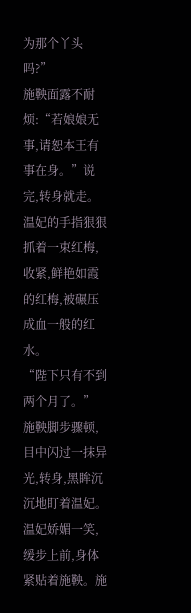为那个丫头吗?”
施鞅面露不耐烦:“若娘娘无事,请恕本王有事在身。”说完,转身就走。
温妃的手指狠狠抓着一束红梅,收紧,鲜艳如霞的红梅,被碾压成血一般的红水。
“陛下只有不到两个月了。”
施鞅脚步骤顿,目中闪过一抹异光,转身,黑眸沉沉地盯着温妃。
温妃娇媚一笑,缓步上前,身体紧贴着施鞅。施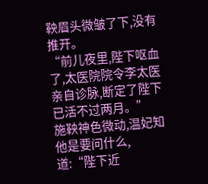鞅眉头微皱了下,没有推开。
“前儿夜里,陛下呕血了,太医院院令李太医亲自诊脉,断定了陛下已活不过两月。”
施鞅神色微动,温妃知他是要问什么,道:“陛下近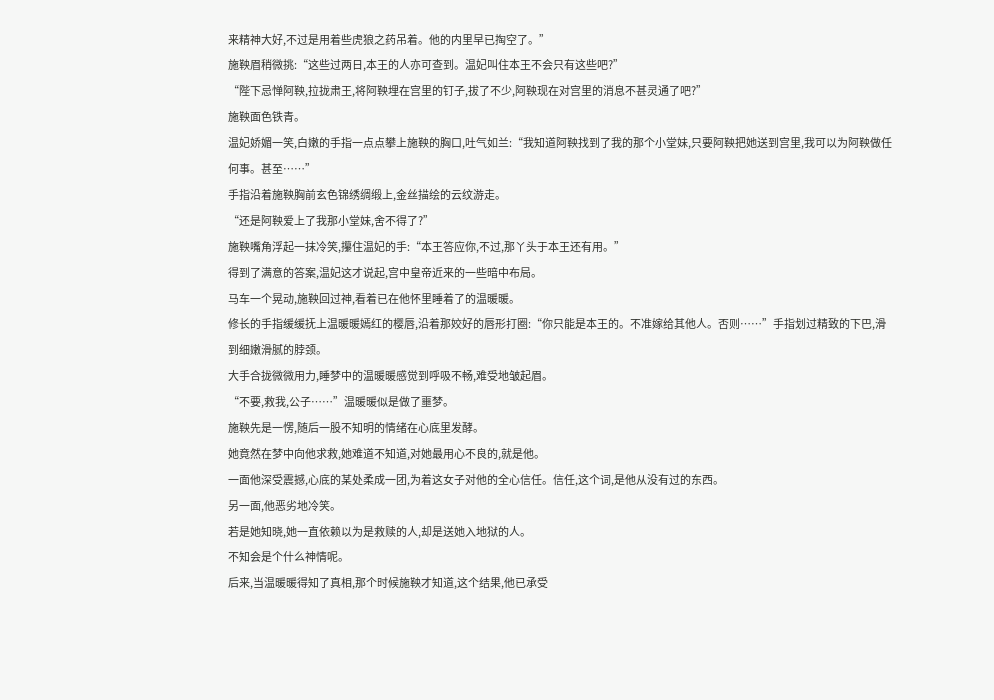来精神大好,不过是用着些虎狼之药吊着。他的内里早已掏空了。”
施鞅眉稍微挑:“这些过两日,本王的人亦可查到。温妃叫住本王不会只有这些吧?”
“陛下忌惮阿鞅,拉拢肃王,将阿鞅埋在宫里的钉子,拔了不少,阿鞅现在对宫里的消息不甚灵通了吧?”
施鞅面色铁青。
温妃娇媚一笑,白嫩的手指一点点攀上施鞅的胸口,吐气如兰:“我知道阿鞅找到了我的那个小堂妹,只要阿鞅把她送到宫里,我可以为阿鞅做任何事。甚至……”
手指沿着施鞅胸前玄色锦绣绸缎上,金丝描绘的云纹游走。
“还是阿鞅爱上了我那小堂妹,舍不得了?”
施鞅嘴角浮起一抹冷笑,攥住温妃的手:“本王答应你,不过,那丫头于本王还有用。”
得到了满意的答案,温妃这才说起,宫中皇帝近来的一些暗中布局。
马车一个晃动,施鞅回过神,看着已在他怀里睡着了的温暖暖。
修长的手指缓缓抚上温暖暖嫣红的樱唇,沿着那姣好的唇形打圈:“你只能是本王的。不准嫁给其他人。否则……”手指划过精致的下巴,滑到细嫩滑腻的脖颈。
大手合拢微微用力,睡梦中的温暖暖感觉到呼吸不畅,难受地皱起眉。
“不要,救我,公子……”温暖暖似是做了噩梦。
施鞅先是一愣,随后一股不知明的情绪在心底里发酵。
她竟然在梦中向他求救,她难道不知道,对她最用心不良的,就是他。
一面他深受震撼,心底的某处柔成一团,为着这女子对他的全心信任。信任,这个词,是他从没有过的东西。
另一面,他恶劣地冷笑。
若是她知晓,她一直依赖以为是救赎的人,却是送她入地狱的人。
不知会是个什么神情呢。
后来,当温暖暖得知了真相,那个时候施鞅才知道,这个结果,他已承受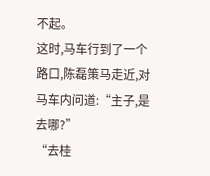不起。
这时,马车行到了一个路口,陈磊策马走近,对马车内问道:“主子,是去哪?”
“去桂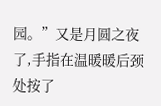园。”又是月圆之夜了,手指在温暖暖后颈处按了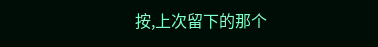按,上次留下的那个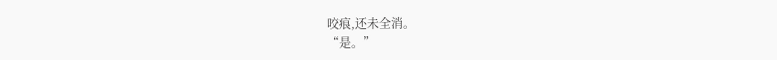咬痕,还未全消。
“是。”